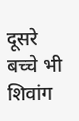दूसरे बच्चे भी शिवांग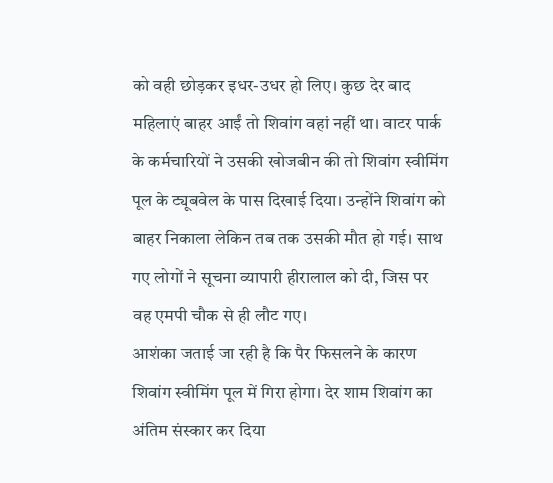को वही छोड़कर इधर-उधर हो लिए। कुछ देर बाद महिलाएं बाहर आईं तो शिवांग वहां नहीं था। वाटर पार्क के कर्मचारियों ने उसकी खोजबीन की तो शिवांग स्वीमिंग पूल के ट्यूबवेल के पास दिखाई दिया। उन्होंने शिवांग को बाहर निकाला लेकिन तब तक उसकी मौत हो गई। साथ गए लोगों ने सूचना व्यापारी हीरालाल को दी, जिस पर वह एमपी चौक से ही लौट गए।
आशंका जताई जा रही है कि पैर फिसलने के कारण शिवांग स्वीमिंग पूल में गिरा होगा। देर शाम शिवांग का अंतिम संस्कार कर दिया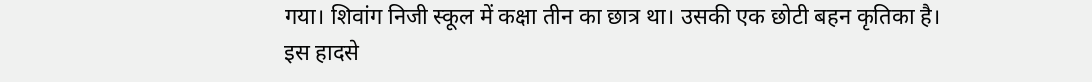गया। शिवांग निजी स्कूल में कक्षा तीन का छात्र था। उसकी एक छोटी बहन कृतिका है। इस हादसे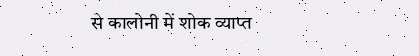से कालोनी में शोक व्याप्त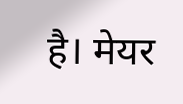है। मेयर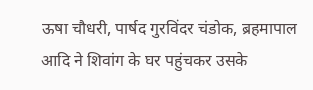ऊषा चौधरी, पार्षद गुरविंदर चंडोक, ब्रहमापाल आदि ने शिवांग के घर पहुंचकर उसके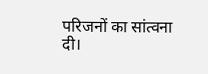परिजनों का सांत्वना दी।